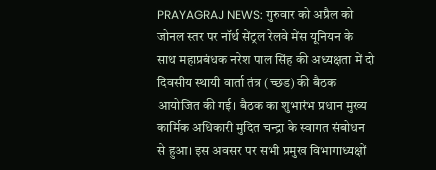PRAYAGRAJ NEWS: गुरुवार को अप्रैल को जोनल स्तर पर नॉर्थ सेंट्रल रेलवे मेंस यूनियन के साथ महाप्रबंधक नरेश पाल सिंह की अध्यक्षता में दो दिवसीय स्थायी वार्ता तंत्र (च्छड) की बैठक आयोजित की गई। बैठक का शुभारंभ प्रधान मुख्य कार्मिक अधिकारी मुदित चन्द्रा के स्वागत संबोधन से हुआ। इस अवसर पर सभी प्रमुख विभागाध्यक्षों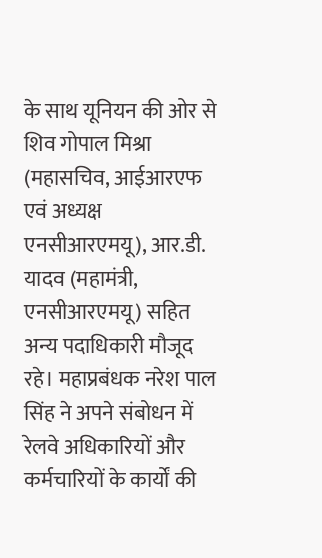के साथ यूनियन की ओर से शिव गोपाल मिश्रा (महासचिव, आईआरएफ एवं अध्यक्ष एनसीआरएमयू), आर.डी. यादव (महामंत्री, एनसीआरएमयू) सहित अन्य पदाधिकारी मौजूद रहे। महाप्रबंधक नरेश पाल सिंह ने अपने संबोधन में रेलवे अधिकारियों और कर्मचारियों के कार्यों की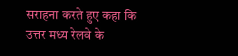सराहना करते हुए कहा कि उत्तर मध्य रेलवे के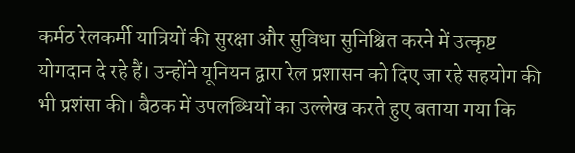कर्मठ रेलकर्मी यात्रियों की सुरक्षा और सुविधा सुनिश्चित करने में उत्कृष्ट योगदान दे रहे हैं। उन्होंने यूनियन द्वारा रेल प्रशासन को दिए जा रहे सहयोग की भी प्रशंसा की। बैठक में उपलब्धियों का उल्लेख करते हुए बताया गया कि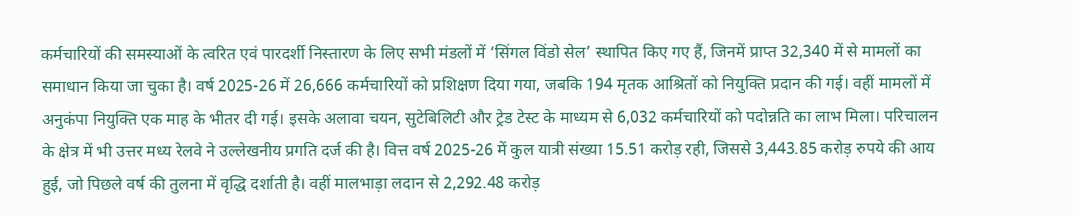कर्मचारियों की समस्याओं के त्वरित एवं पारदर्शी निस्तारण के लिए सभी मंडलों में ‘सिंगल विंडो सेल’ स्थापित किए गए हैं, जिनमें प्राप्त 32,340 में से मामलों का समाधान किया जा चुका है। वर्ष 2025-26 में 26,666 कर्मचारियों को प्रशिक्षण दिया गया, जबकि 194 मृतक आश्रितों को नियुक्ति प्रदान की गई। वहीं मामलों में अनुकंपा नियुक्ति एक माह के भीतर दी गई। इसके अलावा चयन, सुटेबिलिटी और ट्रेड टेस्ट के माध्यम से 6,032 कर्मचारियों को पदोन्नति का लाभ मिला। परिचालन के क्षेत्र में भी उत्तर मध्य रेलवे ने उल्लेखनीय प्रगति दर्ज की है। वित्त वर्ष 2025-26 में कुल यात्री संख्या 15.51 करोड़ रही, जिससे 3,443.85 करोड़ रुपये की आय हुई, जो पिछले वर्ष की तुलना में वृद्धि दर्शाती है। वहीं मालभाड़ा लदान से 2,292.48 करोड़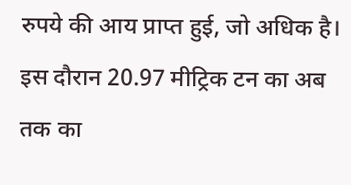रुपये की आय प्राप्त हुई, जो अधिक है। इस दौरान 20.97 मीट्रिक टन का अब तक का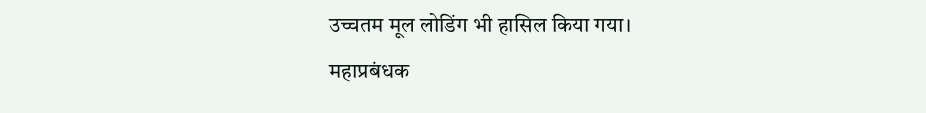उच्चतम मूल लोडिंग भी हासिल किया गया।
महाप्रबंधक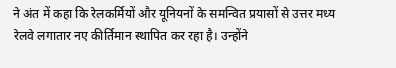ने अंत में कहा कि रेलकर्मियों और यूनियनों के समन्वित प्रयासों से उत्तर मध्य रेलवे लगातार नए कीर्तिमान स्थापित कर रहा है। उन्होंने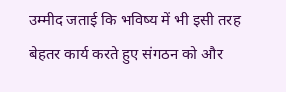उम्मीद जताई कि भविष्य में भी इसी तरह बेहतर कार्य करते हुए संगठन को और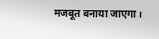मजबूत बनाया जाएगा।